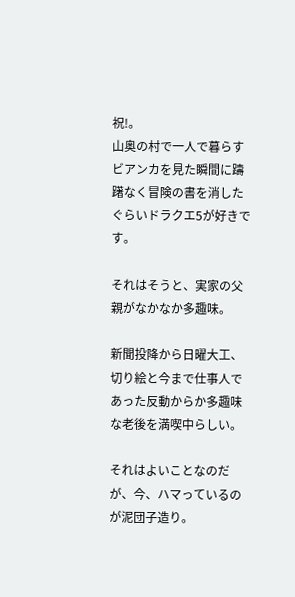祝!。
山奥の村で一人で暮らすビアンカを見た瞬間に躊躇なく冒険の書を消したぐらいドラクエ5が好きです。

それはそうと、実家の父親がなかなか多趣味。

新聞投降から日曜大工、切り絵と今まで仕事人であった反動からか多趣味な老後を満喫中らしい。

それはよいことなのだが、今、ハマっているのが泥団子造り。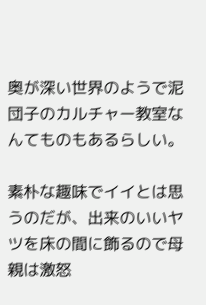奥が深い世界のようで泥団子のカルチャー教室なんてものもあるらしい。

素朴な趣味でイイとは思うのだが、出来のいいヤツを床の間に飾るので母親は激怒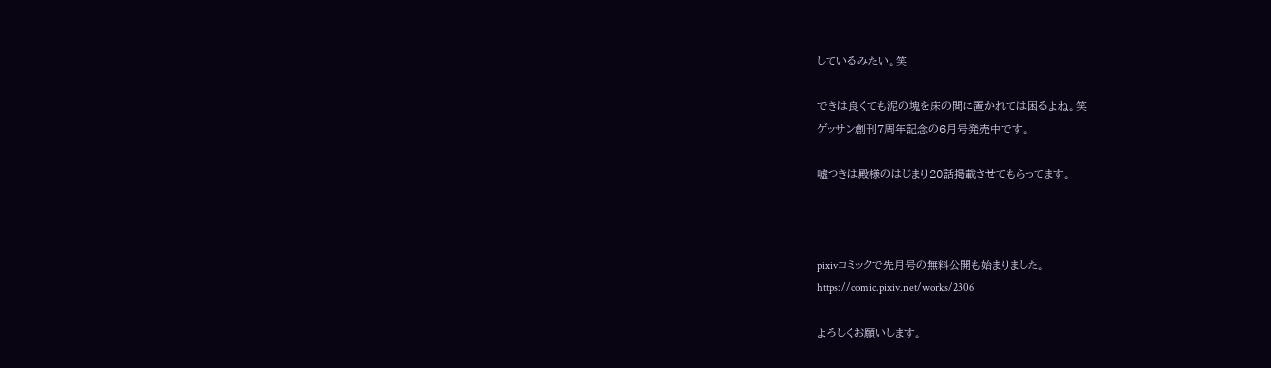しているみたい。笑

できは良くても泥の塊を床の間に置かれては困るよね。笑
ゲッサン創刊7周年記念の6月号発売中です。

嘘つきは殿様のはじまり20話掲載させてもらってます。



pixivコミックで先月号の無料公開も始まりました。
https://comic.pixiv.net/works/2306

よろしくお願いします。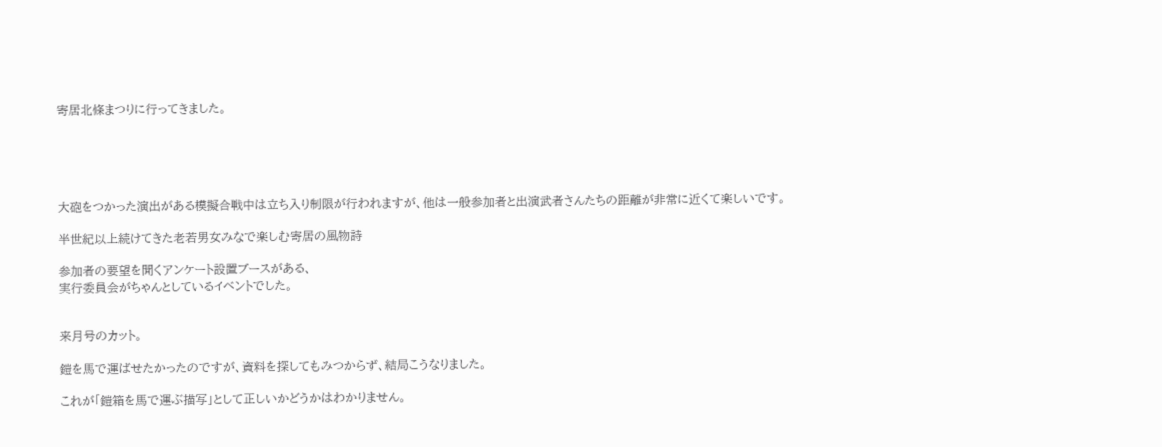寄居北條まつりに行ってきました。





大砲をつかった演出がある模擬合戦中は立ち入り制限が行われますが、他は一般参加者と出演武者さんたちの距離が非常に近くて楽しいです。

半世紀以上続けてきた老若男女みなで楽しむ寄居の風物詩

参加者の要望を聞くアンケート設置ブースがある、
実行委員会がちゃんとしているイベントでした。


来月号のカット。

鎧を馬で運ばせたかったのですが、資料を探してもみつからず、結局こうなりました。

これが「鎧箱を馬で運ぶ描写」として正しいかどうかはわかりません。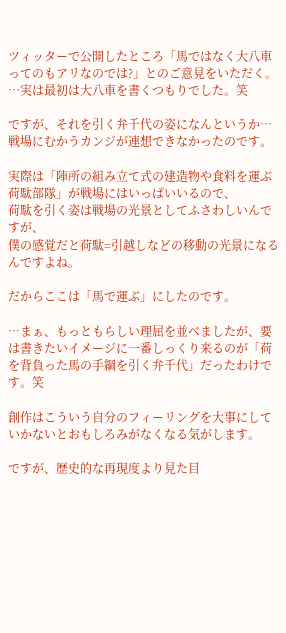ツィッターで公開したところ「馬ではなく大八車ってのもアリなのでは?」とのご意見をいただく。
…実は最初は大八車を書くつもりでした。笑

ですが、それを引く弁千代の姿になんというか…戦場にむかうカンジが連想できなかったのです。

実際は「陣所の組み立て式の建造物や食料を運ぶ荷駄部隊」が戦場にはいっぱいいるので、
荷駄を引く姿は戦場の光景としてふさわしいんですが、
僕の感覚だと荷駄=引越しなどの移動の光景になるんですよね。

だからここは「馬で運ぶ」にしたのです。

…まぁ、もっともらしい理屈を並べましたが、要は書きたいイメージに一番しっくり来るのが「荷を背負った馬の手綱を引く弁千代」だったわけです。笑

創作はこういう自分のフィーリングを大事にしていかないとおもしろみがなくなる気がします。

ですが、歴史的な再現度より見た目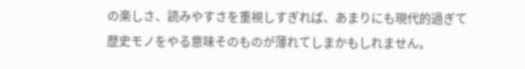の楽しさ、読みやすさを重視しすぎれば、あまりにも現代的過ぎて歴史モノをやる意味そのものが薄れてしまかもしれません。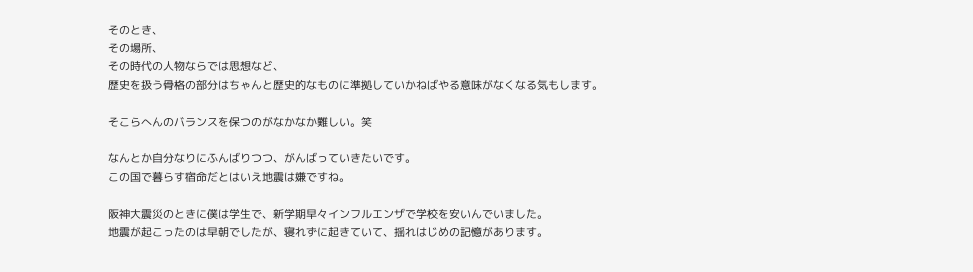そのとき、
その場所、
その時代の人物ならでは思想など、
歴史を扱う骨格の部分はちゃんと歴史的なものに準拠していかねばやる意味がなくなる気もします。

そこらへんのバランスを保つのがなかなか難しい。笑

なんとか自分なりにふんばりつつ、がんばっていきたいです。
この国で暮らす宿命だとはいえ地震は嫌ですね。

阪神大震災のときに僕は学生で、新学期早々インフルエンザで学校を安いんでいました。
地震が起こったのは早朝でしたが、寝れずに起きていて、揺れはじめの記憶があります。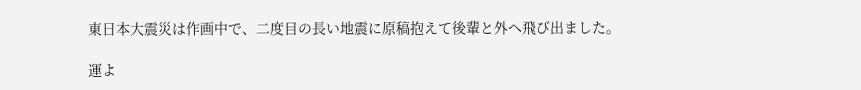東日本大震災は作画中で、二度目の長い地震に原稿抱えて後輩と外へ飛び出ました。

運よ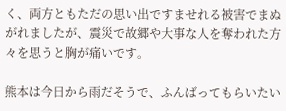く、両方ともただの思い出ですませれる被害でまぬがれましたが、震災で故郷や大事な人を奪われた方々を思うと胸が痛いです。

熊本は今日から雨だそうで、ふんばってもらいたい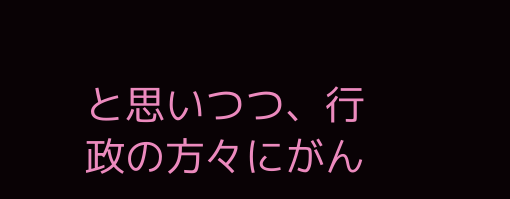と思いつつ、行政の方々にがん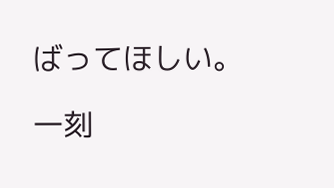ばってほしい。

一刻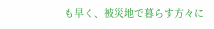も早く、被災地で暮らす方々に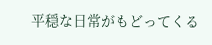平穏な日常がもどってくる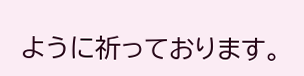ように祈っております。